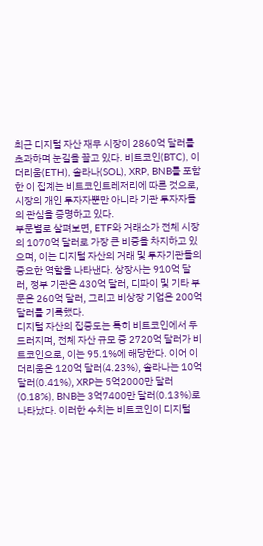최근 디지털 자산 재무 시장이 2860억 달러를 초과하며 눈길을 끌고 있다. 비트코인(BTC), 이더리움(ETH), 솔라나(SOL), XRP, BNB를 포함한 이 집계는 비트코인트레저리에 따른 것으로, 시장의 개인 투자자뿐만 아니라 기관 투자자들의 관심을 증명하고 있다.
부문별로 살펴보면, ETF와 거래소가 전체 시장의 1070억 달러로 가장 큰 비중을 차지하고 있으며, 이는 디지털 자산의 거래 및 투자기관들의 중요한 역할을 나타낸다. 상장사는 910억 달러, 정부 기관은 430억 달러, 디파이 및 기타 부문은 260억 달러, 그리고 비상장 기업은 200억 달러를 기록했다.
디지털 자산의 집중도는 특히 비트코인에서 두드러지며, 전체 자산 규모 중 2720억 달러가 비트코인으로, 이는 95.1%에 해당한다. 이어 이더리움은 120억 달러(4.23%), 솔라나는 10억 달러(0.41%), XRP는 5억2000만 달러(0.18%), BNB는 3억7400만 달러(0.13%)로 나타났다. 이러한 수치는 비트코인이 디지털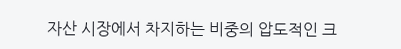자산 시장에서 차지하는 비중의 압도적인 크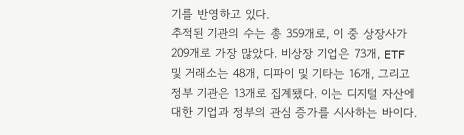기를 반영하고 있다.
추적된 기관의 수는 총 359개로, 이 중 상장사가 209개로 가장 많았다. 비상장 기업은 73개, ETF 및 거래소는 48개, 디파이 및 기타는 16개, 그리고 정부 기관은 13개로 집계됐다. 이는 디지털 자산에 대한 기업과 정부의 관심 증가를 시사하는 바이다.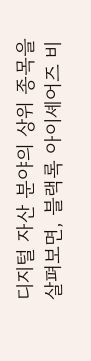디지털 자산 분야의 상위 종목을 살펴보면, 블랙록 아이셰어즈 비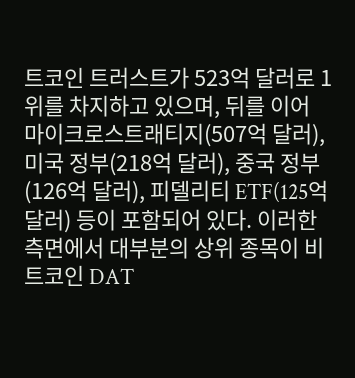트코인 트러스트가 523억 달러로 1위를 차지하고 있으며, 뒤를 이어 마이크로스트래티지(507억 달러), 미국 정부(218억 달러), 중국 정부(126억 달러), 피델리티 ETF(125억 달러) 등이 포함되어 있다. 이러한 측면에서 대부분의 상위 종목이 비트코인 DAT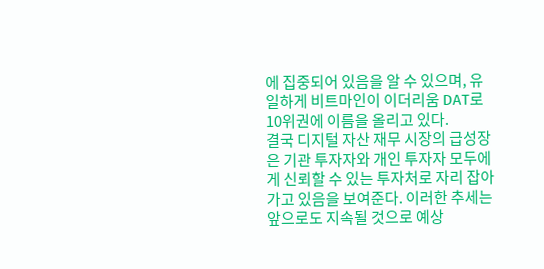에 집중되어 있음을 알 수 있으며, 유일하게 비트마인이 이더리움 DAT로 10위권에 이름을 올리고 있다.
결국 디지털 자산 재무 시장의 급성장은 기관 투자자와 개인 투자자 모두에게 신뢰할 수 있는 투자처로 자리 잡아 가고 있음을 보여준다. 이러한 추세는 앞으로도 지속될 것으로 예상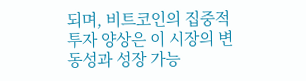되며, 비트코인의 집중적 투자 양상은 이 시장의 변동성과 성장 가능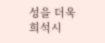성을 더욱 희석시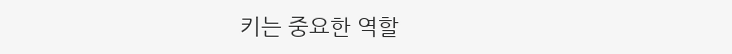키는 중요한 역할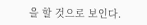을 할 것으로 보인다.